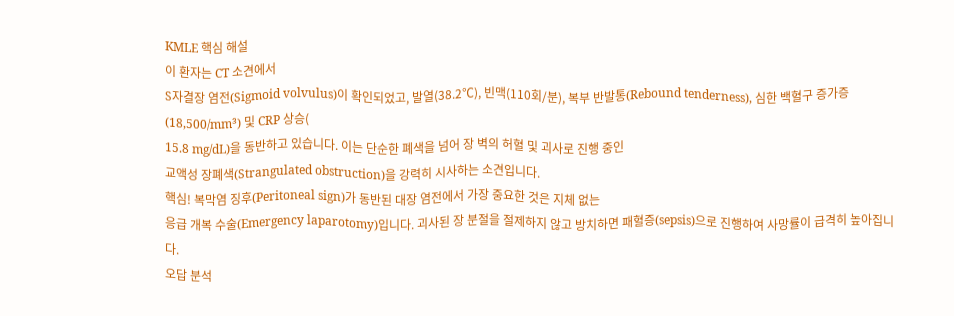KMLE 핵심 해설
이 환자는 CT 소견에서
S자결장 염전(Sigmoid volvulus)이 확인되었고, 발열(38.2℃), 빈맥(110회/분), 복부 반발통(Rebound tenderness), 심한 백혈구 증가증(18,500/mm³) 및 CRP 상승(
15.8 mg/dL)을 동반하고 있습니다. 이는 단순한 폐색을 넘어 장 벽의 허혈 및 괴사로 진행 중인
교액성 장폐색(Strangulated obstruction)을 강력히 시사하는 소견입니다.
핵심! 복막염 징후(Peritoneal sign)가 동반된 대장 염전에서 가장 중요한 것은 지체 없는
응급 개복 수술(Emergency laparotomy)입니다. 괴사된 장 분절을 절제하지 않고 방치하면 패혈증(sepsis)으로 진행하여 사망률이 급격히 높아집니다.
오답 분석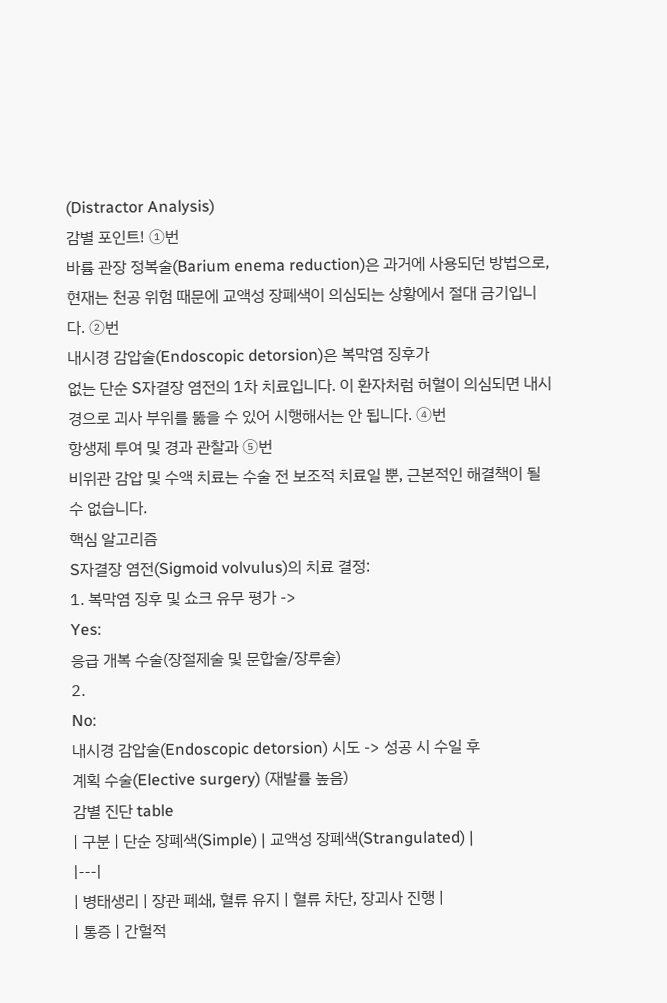(Distractor Analysis)
감별 포인트! ①번
바륨 관장 정복술(Barium enema reduction)은 과거에 사용되던 방법으로, 현재는 천공 위험 때문에 교액성 장폐색이 의심되는 상황에서 절대 금기입니다. ②번
내시경 감압술(Endoscopic detorsion)은 복막염 징후가
없는 단순 S자결장 염전의 1차 치료입니다. 이 환자처럼 허혈이 의심되면 내시경으로 괴사 부위를 뚫을 수 있어 시행해서는 안 됩니다. ④번
항생제 투여 및 경과 관찰과 ⑤번
비위관 감압 및 수액 치료는 수술 전 보조적 치료일 뿐, 근본적인 해결책이 될 수 없습니다.
핵심 알고리즘
S자결장 염전(Sigmoid volvulus)의 치료 결정:
1. 복막염 징후 및 쇼크 유무 평가 ->
Yes:
응급 개복 수술(장절제술 및 문합술/장루술)
2.
No:
내시경 감압술(Endoscopic detorsion) 시도 -> 성공 시 수일 후
계획 수술(Elective surgery) (재발률 높음)
감별 진단 table
| 구분 | 단순 장폐색(Simple) | 교액성 장폐색(Strangulated) |
|---|
| 병태생리 | 장관 폐쇄, 혈류 유지 | 혈류 차단, 장괴사 진행 |
| 통증 | 간헐적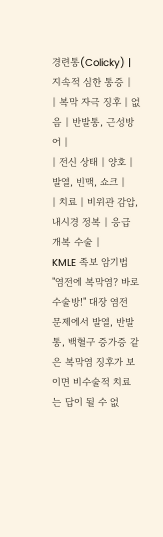경련통(Colicky) | 지속적 심한 통증 |
| 복막 자극 징후 | 없음 | 반발통, 근성방어 |
| 전신 상태 | 양호 | 발열, 빈맥, 쇼크 |
| 치료 | 비위관 감압, 내시경 정복 | 응급 개복 수술 |
KMLE 족보 암기법
"염전에 복막염? 바로 수술방!" 대장 염전 문제에서 발열, 반발통, 백혈구 증가증 같은 복막염 징후가 보이면 비수술적 치료는 답이 될 수 없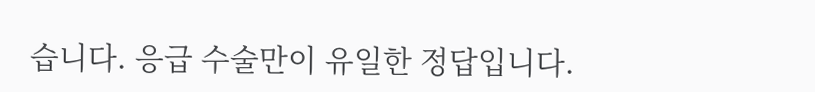습니다. 응급 수술만이 유일한 정답입니다.